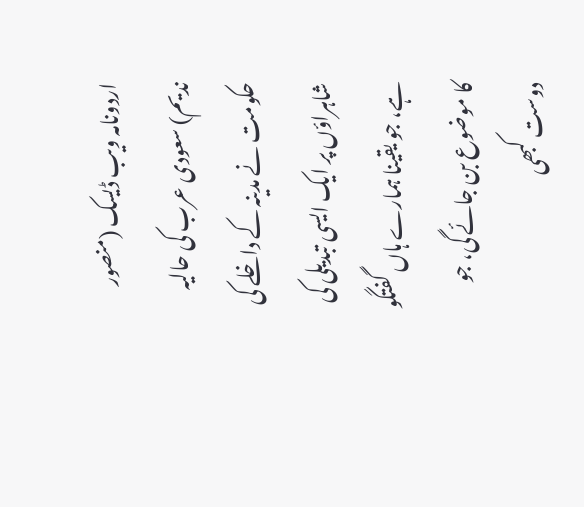اردونامہ ویب ڈیسک (منصور ندیم) سعودی عرب کی حالیہ حکومت نے مدینہ کے داخلے کی شاہراؤں پر ایک ایسی تبدیلی کی ہے، جو یقینا ہمارے ہاں گفتگو کا موضوع بن جائے گی، جو دوست کبھی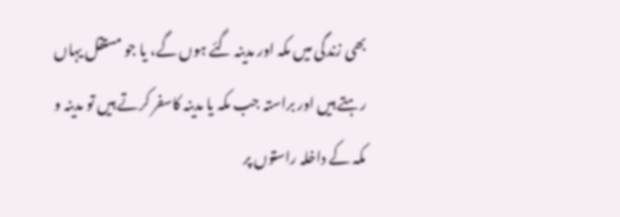بھی زندگی میں مکہ اور مدینہ گئے ہوں گے، یا جو مستقل یہاں رہتے ہیں اور براستہ جب مکہ یا مدینہ کاسفر کرتے ہیں تو مدینہ و مکہ کے داخلہ راستوں پر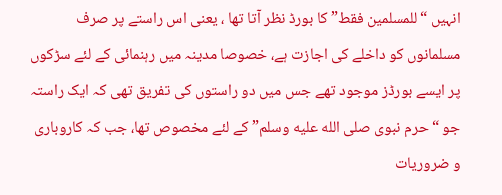انہیں “للمسلمین فقط” کا بورڈ نظر آتا تھا ، یعنی اس راستے پر صرف مسلمانوں کو داخلے کی اجازت ہے، خصوصا مدینہ میں رہنمائی کے لئے سڑکوں پر ایسے بورڈز موجود تھے جس میں دو راستوں کی تفریق تھی کہ ایک راستہ جو “حرم نبوی صلى الله عليه وسلم” کے لئے مخصوص تھا، جب کہ کاروباری و ضروریات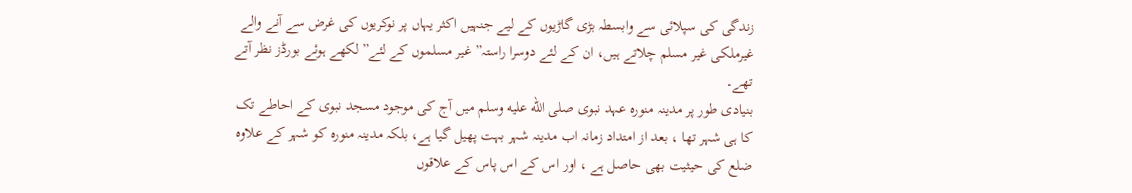زندگی کی سپلائی سے وابسطہ بڑی گاڑیوں کے لیے جنہیں اکثر یہاں پر نوکریوں کی غرض سے آنے والے غیرملکی غیر مسلم چلاتے ہیں، ان کے لئے دوسرا راستہ” غیر مسلموں کے لئے” لکھے ہوئے بورڈز نظر آتے تھے۔
بنیادی طور پر مدینہ منورہ عہد نبوی صلى الله عليه وسلم میں آج کی موجود مسجد نبوی کے احاطے تک کا ہی شہر تھا ، بعد از امتداد زمانہ اب مدینہ شہر بہت پھیل گیا ہے، بلکہ مدینہ منورہ کو شہر کے علاوہ ضلع کی حیثیت بھی حاصل ہے ، اور اس کے اس پاس کے علاقوں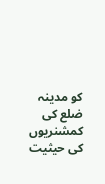کو مدینہ ضلع کی کمشنریوں کی حیثیت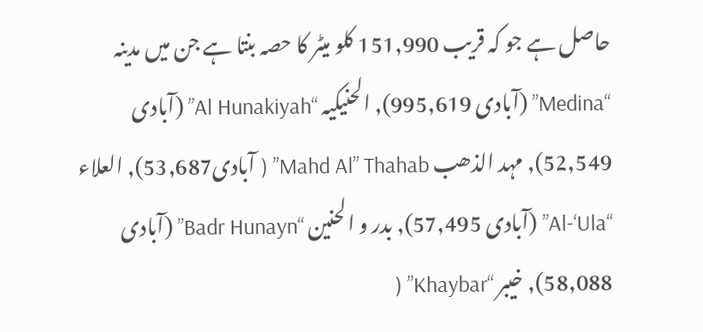حاصل ہے جو کہ قریب 151,990 کلو میٹر کا حصہ بنتا ہے جن میں مدینہ “Medina” (آبادی 995,619), الحنیکیہ “Al Hunakiyah” (آبادی 52,549), مہد الذھب Mahd Al” Thahab” ( آبادی53,687), العلاء “Al-‘Ula” (آبادی 57,495), بدر و الحنین “Badr Hunayn” (آبادی 58,088), خیبر “Khaybar” (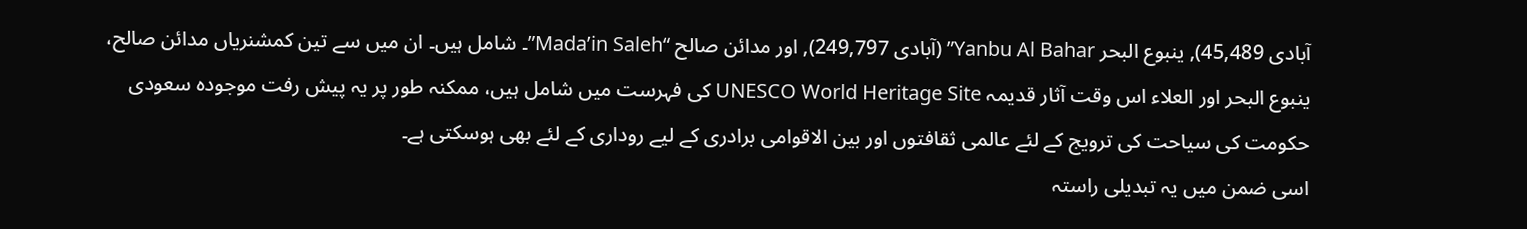آبادی 45,489), ینبوع البحر Yanbu Al Bahar” (آبادی 249,797), اور مدائن صالح “Mada’in Saleh”۔ شامل ہیں۔ ان میں سے تین کمشنریاں مدائن صالح، ینبوع البحر اور العلاء اس وقت آثار قدیمہ UNESCO World Heritage Site کی فہرست میں شامل ہیں، ممکنہ طور پر یہ پیش رفت موجودہ سعودی حکومت کی سیاحت کی ترویج کے لئے عالمی ثقافتوں اور بین الاقوامی برادری کے لیے روداری کے لئے بھی ہوسکتی ہے۔
اسی ضمن میں یہ تبدیلی راستہ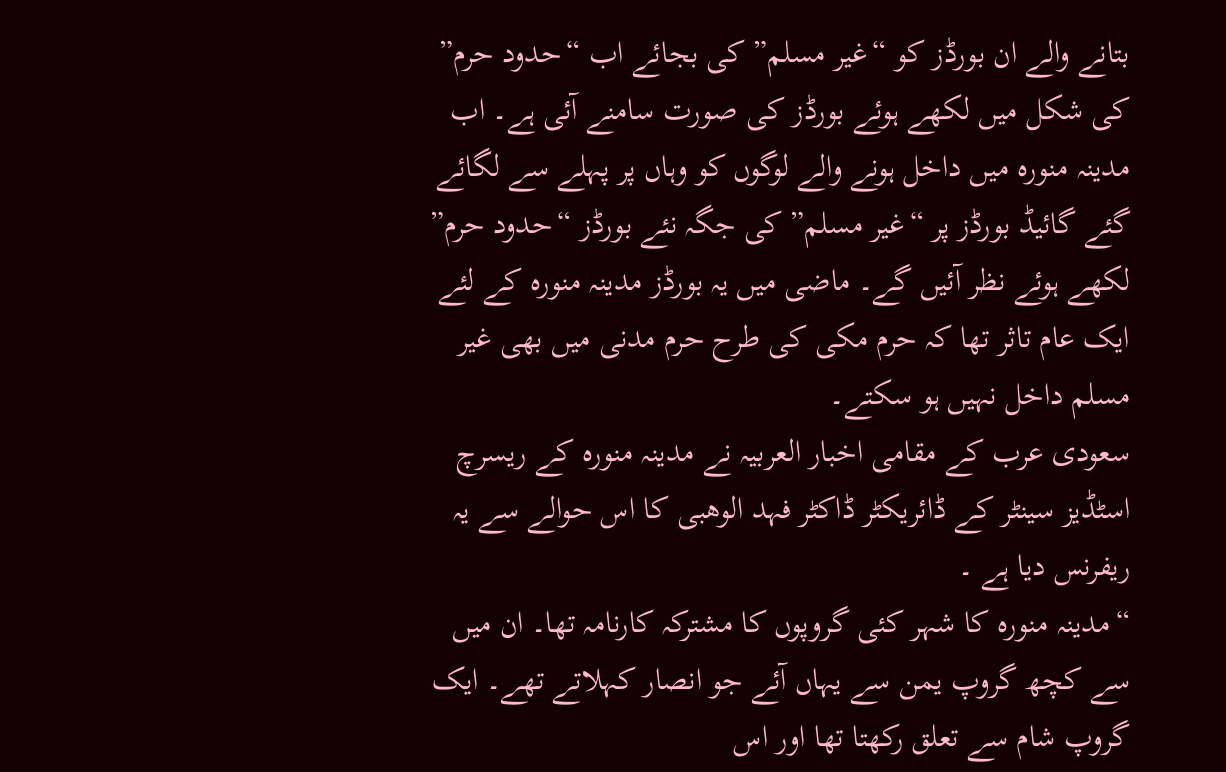بتانے والے ان بورڈز کو “غیر مسلم” کی بجائے اب “حدود حرم” کی شکل میں لکھے ہوئے بورڈز کی صورت سامنے آئی ہے۔ اب مدینہ منورہ میں داخل ہونے والے لوگوں کو وہاں پر پہلے سے لگائے گئے گائیڈ بورڈز پر “غیر مسلم” کی جگہ نئے بورڈز “حدود حرم” لکھے ہوئے نظر آئیں گے۔ ماضی میں یہ بورڈز مدینہ منورہ کے لئے ایک عام تاثر تھا کہ حرم مکی کی طرح حرم مدنی میں بھی غیر مسلم داخل نہیں ہو سکتے۔
سعودی عرب کے مقامی اخبار العربیہ نے مدینہ منورہ کے ریسرچ اسٹڈیز سینٹر کے ڈائریکٹر ڈاکٹر فہد الوھبی کا اس حوالے سے یہ ریفرنس دیا ہے ۔
“مدینہ منورہ کا شہر کئی گروپوں کا مشترکہ کارنامہ تھا۔ ان میں سے کچھ گروپ یمن سے یہاں آئے جو انصار کہلاتے تھے۔ ایک گروپ شام سے تعلق رکھتا تھا اور اس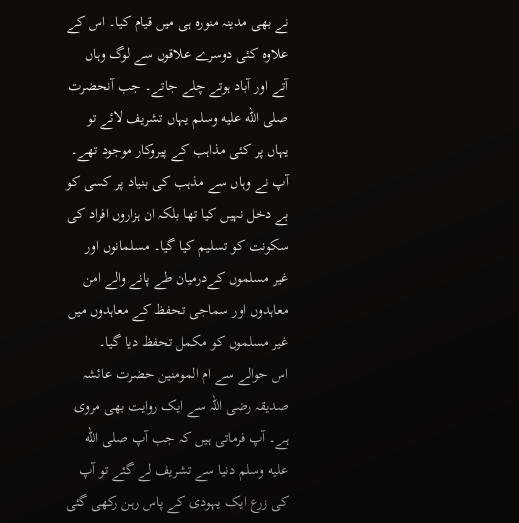نے بھی مدینہ منورہ ہی میں قیام کیا۔ اس کے علاوہ کئی دوسرے علاقوں سے لوگ وہاں آتے اور آباد ہوتے چلے جاتے۔ جب آنحضرت صلى الله عليه وسلم یہاں تشریف لائے تو یہاں پر کئی مذاہب کے پیروکار موجود تھے۔ آپ نے وہاں سے مذہب کی بنیاد پر کسی کو بے دخل نہیں کیا تھا بلکہ ان ہزاروں افراد کی سکونت کو تسلیم کیا گیا۔ مسلمانوں اور غیر مسلموں کےدرمیان طے پانے والے امن معاہدوں اور سماجی تحفظ کے معاہدوں میں غیر مسلموں کو مکمل تحفظ دیا گیا۔
اس حوالے سے ام المومنین حضرت عائشہ صدیقہ رضی اللہ سے ایک روایت بھی مروی ہے۔ آپ فرماتی ہیں کہ جب آپ صلى الله عليه وسلم دنیا سے تشریف لے گئے تو آپ کی زرع ایک یہودی کے پاس رہن رکھی گئی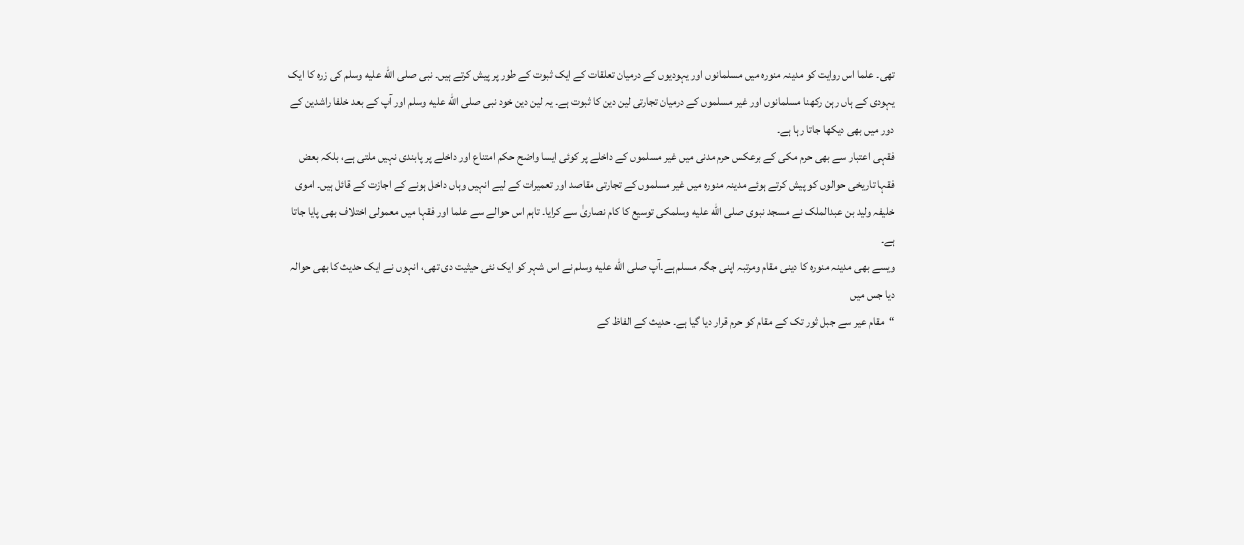تھی۔ علما اس روایت کو مدینہ منورہ میں مسلمانوں اور یہودیوں کے درمیان تعلقات کے ایک ثبوت کے طور پر پیش کرتے ہیں۔ نبی صلى الله عليه وسلم کی زرہ کا ایک یہودی کے ہاں رہن رکھنا مسلمانوں اور غیر مسلموں کے درمیان تجارتی لین دین کا ثبوت ہے۔ یہ لین دین خود نبی صلى الله عليه وسلم اور آپ کے بعد خلفا راشدین کے دور میں بھی دیکھا جاتا رہا ہے۔
فقہی اعتبار سے بھی حرم مکی کے برعکس حرم مدنی میں غیر مسلموں کے داخلے پر کوئی ایسا واضح حکم امتناع اور داخلے پر پابندی نہیں ملتی ہے، بلکہ بعض فقہا تاریخی حوالوں کو پیش کرتے ہوئے مدینہ منورہ میں غیر مسلموں کے تجارتی مقاصد اور تعمیرات کے لیے انہیں وہاں داخل ہونے کے اجازت کے قائل ہیں۔ اموی خلیفہ ولید بن عبدالملک نے مسجد نبوی صلى الله عليه وسلمکی توسیع کا کام نصاریٰ سے کرایا۔ تاہم اس حوالے سے علما اور فقہا میں معمولی اختلاف بھی پایا جاتا ہے۔
ویسے بھی مدینہ منورہ کا دینی مقام ومرتبہ اپنی جگہ مسلم ہے۔آپ صلى الله عليه وسلم نے اس شہر کو ایک نئی حیثیت دی تھی، انہوں نے ایک حدیث کا بھی حوالہ دیا جس میں
“مقام عیر سے جبل ثور تک کے مقام کو حرم قرار دیا گیا ہے۔ حدیث کے الفاظ کے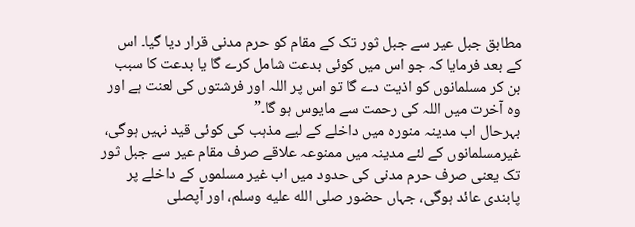مطابق جبل عیر سے جبل ثور تک کے مقام کو حرم مدنی قرار دیا گیا۔ اس کے بعد فرمایا کہ جو اس میں کوئی بدعت شامل کرے گا یا بدعت کا سبب بن کر مسلمانوں کو اذیت دے گا تو اس پر اللہ اور فرشتوں کی لعنت ہے اور وہ آخرت میں اللہ کی رحمت سے مایوس ہو گا۔”
بہرحال اب مدینہ منورہ میں داخلے کے لیے مذہب کی کوئی قید نہیں ہوگی، غیرمسلمانوں کے لئے مدینہ میں ممنوعہ علاقے صرف مقام عیر سے جبل ثور تک یعنی صرف حرم مدنی کی حدود میں اب غیر مسلموں کے داخلے پر پابندی عائد ہوگی، جہاں حضور صلى الله عليه وسلم، اور آپصلى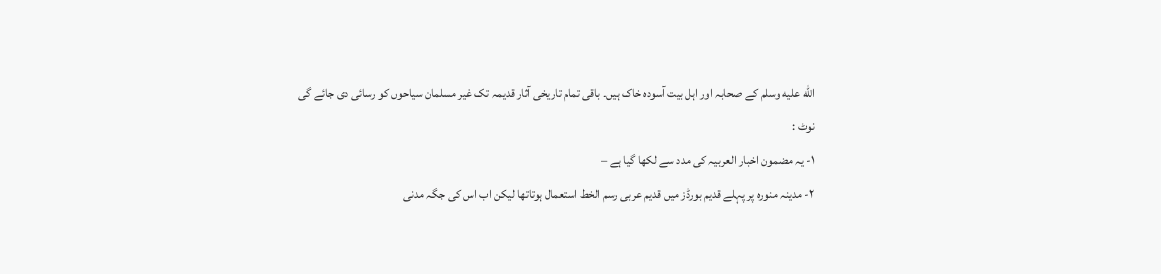الله عليه وسلم کے صحابہ اور اہل بیت آسودہ خاک ہیں۔ باقی تمام تاریخی آثار قدیمہ تک غیر مسلمان سیاحوں کو رسائی دی جائے گی
نوٹ :
۱- یہ مضمون اخبار العربیہ کی مدد سے لکھا گیا ہے –
۲- مدینہ منورہ پر پہلے قدیم بورڈز میں قدیم عربی رسم الخط استعمال ہوتاتھا لیکن اب اس کی جگہ مدنی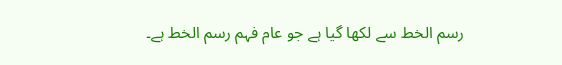رسم الخط سے لکھا گیا ہے جو عام فہم رسم الخط ہے۔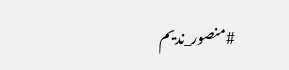#منصور_ندیم